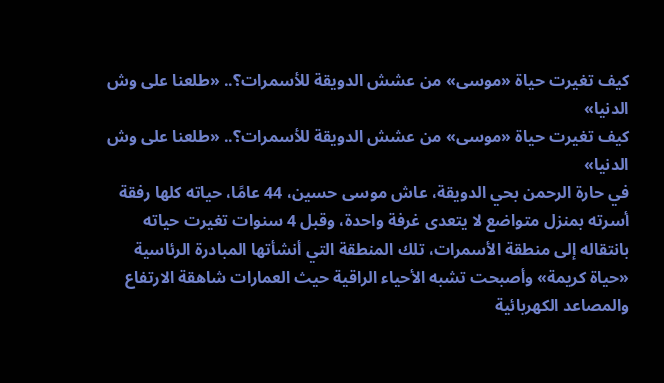كيف تغيرت حياة «موسى» من عشش الدويقة للأسمرات؟.. «طلعنا على وش الدنيا»
كيف تغيرت حياة «موسى» من عشش الدويقة للأسمرات؟.. «طلعنا على وش الدنيا»
في حارة الرحمن بحي الدويقة، عاش موسى حسين، 44 عامًا، حياته كلها رفقة أسرته بمنزل متواضع لا يتعدى غرفة واحدة، وقبل 4 سنوات تغيرت حياته بانتقاله إلى منطقة الأسمرات، تلك المنطقة التي أنشأتها المبادرة الرئاسية «حياة كريمة» وأصبحت تشبه الأحياء الراقية حيث العمارات شاهقة الارتفاع والمصاعد الكهربائية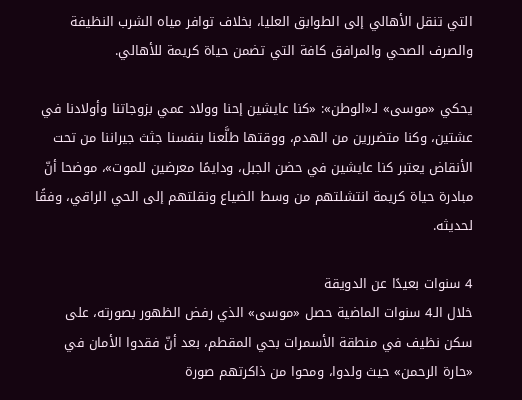التي تنقل الأهالي إلى الطوابق العليا، بخلاف توافر مياه الشرب النظيفة والصرف الصحي والمرافق كافة التي تضمن حياة كريمة للأهالي.

يحكي «موسى» لـ«الوطن»: «كنا عايشين إحنا وولاد عمي بزوجاتنا وأولادنا في عشتين، وكنا متضررين من الهدم، ووقتها طلَّعنا بنفسنا جثث جيراننا من تحت الأنقاض يعتبر كنا عايشين في حضن الجبل، ودايمًا معرضين للموت»، موضحا أنّ مبادرة حياة كريمة انتشلتهم من وسط الضياع ونقلتهم إلى الحي الراقي، وفقًا لحديثه.

4 سنوات بعيدًا عن الدويقة
خلال الـ4 سنوات الماضية حصل «موسى» الذي رفض الظهور بصورته، على سكن نظيف في منطقة الأسمرات بحي المقطم، بعد أنّ فقدوا الأمان في «حارة الرحمن» حيث ولدوا، ومحوا من ذاكرتهم صورة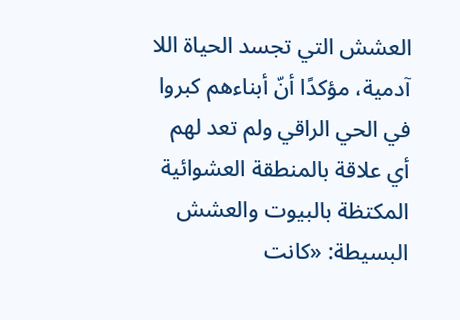العشش التي تجسد الحياة اللا آدمية، مؤكدًا أنّ أبناءهم كبروا في الحي الراقي ولم تعد لهم أي علاقة بالمنطقة العشوائية المكتظة بالبيوت والعشش البسيطة: «كانت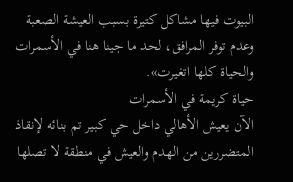البيوت فيها مشاكل كتيرة بسبب العيشة الصعبة وعدم توفر المرافق، لحد ما جينا هنا في الأسمرات والحياة كلها اتغيرت».
حياة كريمة في الأسمرات
الآن يعيش الأهالي داخل حي كبير تم بنائه لإنقاذ المتضررين من الهدم والعيش في منطقة لا تصلها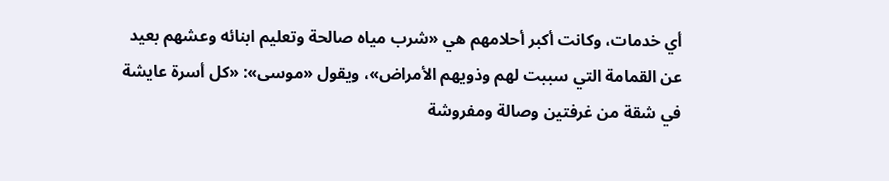أي خدمات، وكانت أكبر أحلامهم هي «شرب مياه صالحة وتعليم ابنائه وعشهم بعيد عن القمامة التي سببت لهم وذويهم الأمراض»، ويقول «موسى»: «كل أسرة عايشة في شقة من غرفتين وصالة ومفروشة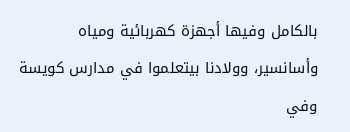بالكامل وفيها أجهزة كهربائية ومياه وأسانسير، وولادنا بيتعلموا في مدارس كويسة وفي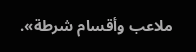ملاعب وأقسام شرطة».